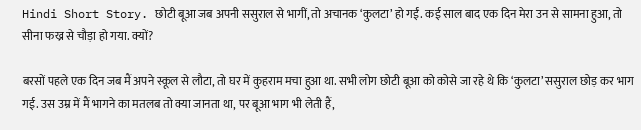Hindi Short Story. छोटी बूआ जब अपनी ससुराल से भागीं, तो अचानक ‘कुलटा’ हो गईं. कई साल बाद एक दिन मेरा उन से सामना हुआ, तो सीना फख्र से चौड़ा हो गया. क्यों?

बरसों पहले एक दिन जब मैं अपने स्कूल से लौटा, तो घर में कुहराम मचा हुआ था. सभी लोग छोटी बूआ को कोसे जा रहे थे कि ‘कुलटा’ ससुराल छोड़ कर भाग गई. उस उम्र में मैं भागने का मतलब तो क्या जानता था, पर बूआ भाग भी लेती हैं,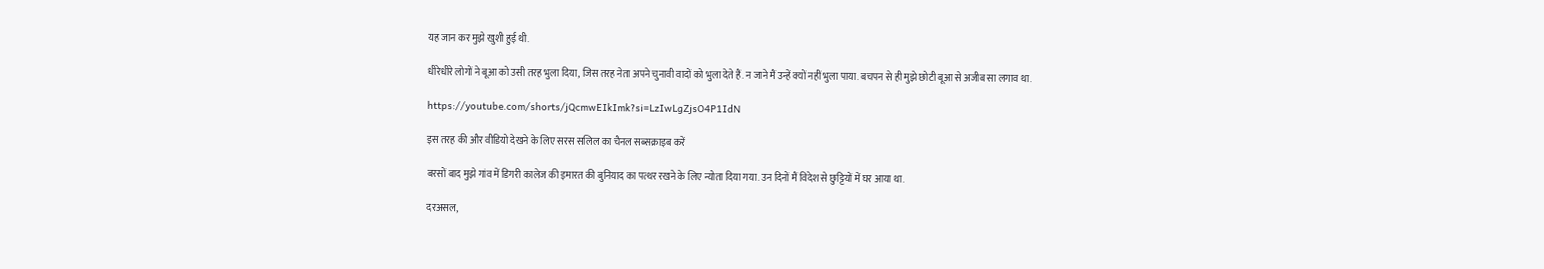यह जान कर मुझे खुशी हुई थी.

धीरेधीरे लोगों ने बूआ को उसी तरह भुला दिया, जिस तरह नेता अपने चुनावी वादों को भुला देते हैं. न जाने मैं उन्हें क्यों नहीं भुला पाया. बचपन से ही मुझे छोटी बूआ से अजीब सा लगाव था.

https://youtube.com/shorts/jQcmwEIkImk?si=LzIwLgZjsO4P1IdN

इस तरह की और वीडियो देखने के लिए सरस सलिल का चैनल सब्सक्राइब करें

बरसों बाद मुझे गांव में डिगरी कालेज की इमारत की बुनियाद का पत्थर रखने के लिए न्योता दिया गया. उन दिनों मैं विदेश से छुट्टियों में घर आया था.

दरअसल,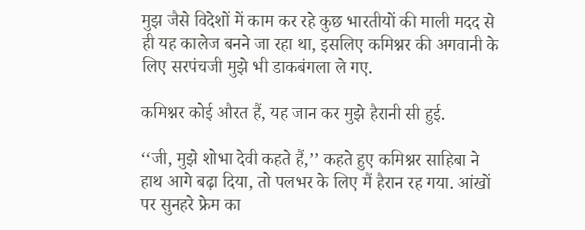मुझ जैसे विदेशों में काम कर रहे कुछ भारतीयों की माली मदद से ही यह कालेज बनने जा रहा था, इसलिए कमिश्नर की अगवानी के लिए सरपंचजी मुझे भी डाकबंगला ले गए.

कमिश्नर कोई औरत हैं, यह जान कर मुझे हैरानी सी हुई.

‘‘जी, मुझे शोभा देवी कहते हैं,’’ कहते हुए कमिश्नर साहिबा ने हाथ आगे बढ़ा दिया, तो पलभर के लिए मैं हैरान रह गया. आंखों पर सुनहरे फ्रेम का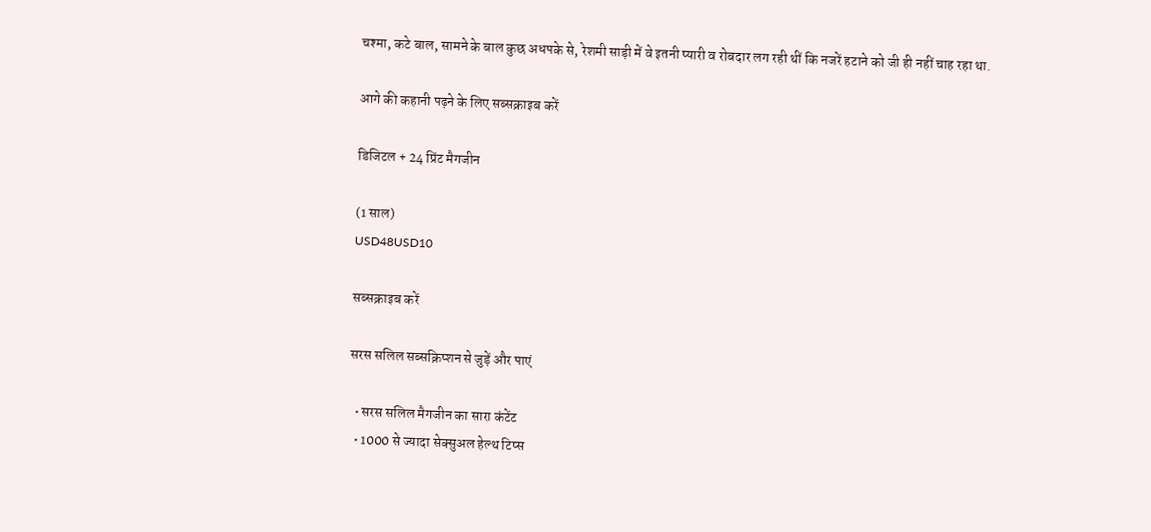चश्मा, कटे बाल, सामने के बाल कुछ अधपके से, रेशमी साड़ी में वे इतनी प्यारी व रोबदार लग रही थीं कि नजरें हटाने को जी ही नहीं चाह रहा था.

आगे की कहानी पढ़ने के लिए सब्सक्राइब करें

डिजिटल + 24 प्रिंट मैगजीन

(1 साल)
USD48USD10

सब्सक्राइब करें

सरस सलिल सब्सक्रिप्शन से जुड़ें और पाएं

  • सरस सलिल मैगजीन का सारा कंटेंट
  • 1000 से ज्यादा सेक्सुअल हेल्थ टिप्स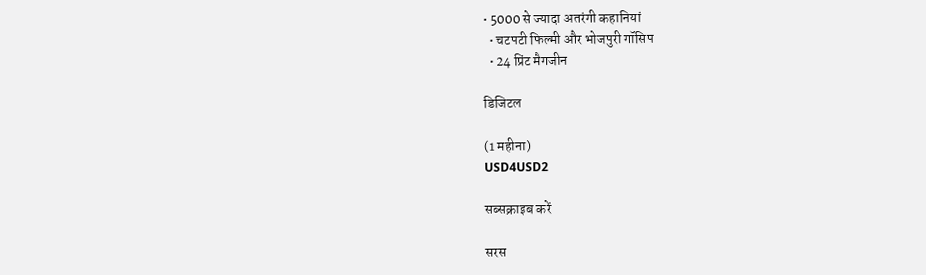• 5000 से ज्यादा अतरंगी कहानियां
  • चटपटी फिल्मी और भोजपुरी गॉसिप
  • 24 प्रिंट मैगजीन

डिजिटल

(1 महीना)
USD4USD2

सब्सक्राइब करें

सरस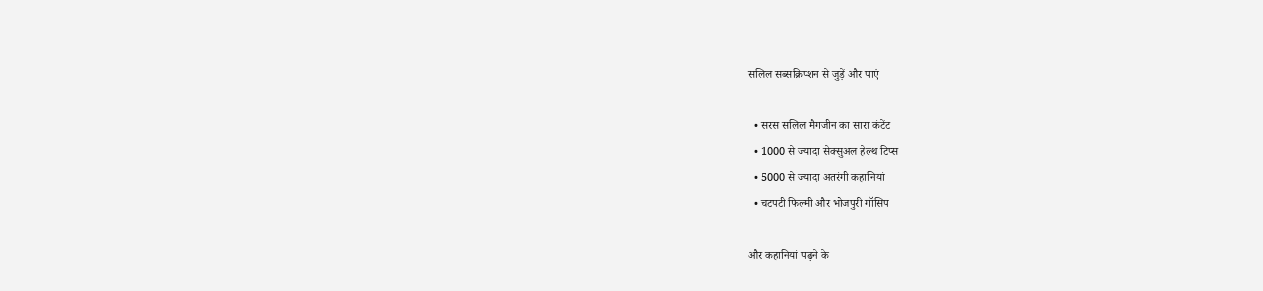सलिल सब्सक्रिप्शन से जुड़ें और पाएं

  • सरस सलिल मैगजीन का सारा कंटेंट
  • 1000 से ज्यादा सेक्सुअल हेल्थ टिप्स
  • 5000 से ज्यादा अतरंगी कहानियां
  • चटपटी फिल्मी और भोजपुरी गॉसिप

और कहानियां पढ़ने के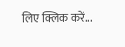लिए क्लिक करें...